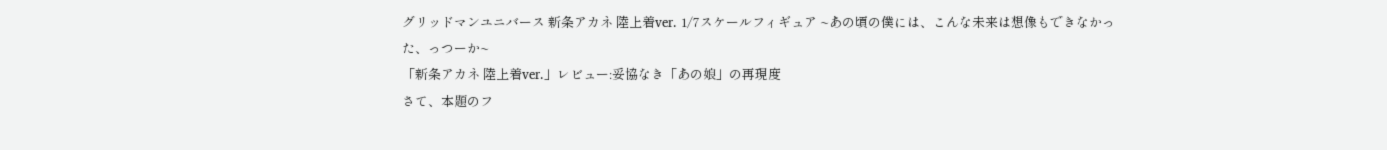グリッドマンユニバース 新条アカネ 陸上着ver. 1/7スケールフィギュア ~あの頃の僕には、こんな未来は想像もできなかった、っつーか~
「新条アカネ 陸上着ver.」レビュー:妥協なき「あの娘」の再現度
さて、本題のフ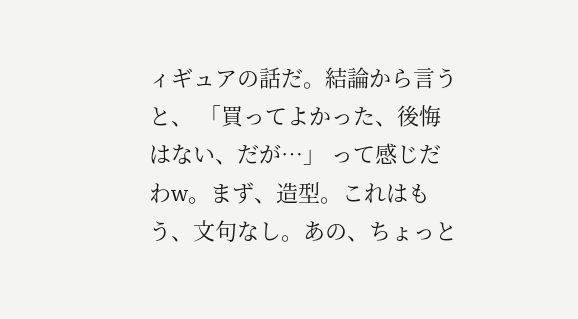ィギュアの話だ。結論から言うと、 「買ってよかった、後悔はない、だが…」 って感じだわw。まず、造型。これはもう、文句なし。あの、ちょっと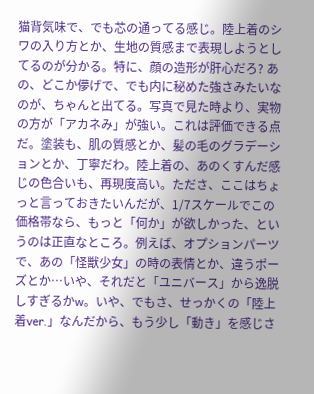猫背気味で、でも芯の通ってる感じ。陸上着のシワの入り方とか、生地の質感まで表現しようとしてるのが分かる。特に、顔の造形が肝心だろ? あの、どこか儚げで、でも内に秘めた強さみたいなのが、ちゃんと出てる。写真で見た時より、実物の方が「アカネみ」が強い。これは評価できる点だ。塗装も、肌の質感とか、髪の毛のグラデーションとか、丁寧だわ。陸上着の、あのくすんだ感じの色合いも、再現度高い。たださ、ここはちょっと言っておきたいんだが、1/7スケールでこの価格帯なら、もっと「何か」が欲しかった、というのは正直なところ。例えば、オプションパーツで、あの「怪獣少女」の時の表情とか、違うポーズとか…いや、それだと「ユニバース」から逸脱しすぎるかw。いや、でもさ、せっかくの「陸上着ver.」なんだから、もう少し「動き」を感じさ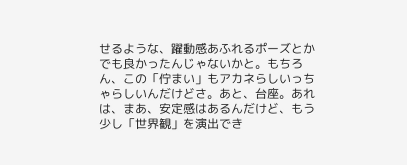せるような、躍動感あふれるポーズとかでも良かったんじゃないかと。もちろん、この「佇まい」もアカネらしいっちゃらしいんだけどさ。あと、台座。あれは、まあ、安定感はあるんだけど、もう少し「世界観」を演出でき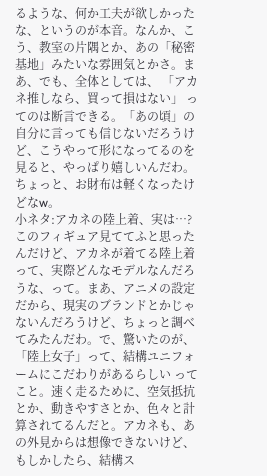るような、何か工夫が欲しかったな、というのが本音。なんか、こう、教室の片隅とか、あの「秘密基地」みたいな雰囲気とかさ。まあ、でも、全体としては、 「アカネ推しなら、買って損はない」 ってのは断言できる。「あの頃」の自分に言っても信じないだろうけど、こうやって形になってるのを見ると、やっぱり嬉しいんだわ。ちょっと、お財布は軽くなったけどなw。
小ネタ:アカネの陸上着、実は…?
このフィギュア見ててふと思ったんだけど、アカネが着てる陸上着って、実際どんなモデルなんだろうな、って。まあ、アニメの設定だから、現実のブランドとかじゃないんだろうけど、ちょっと調べてみたんだわ。で、驚いたのが、 「陸上女子」って、結構ユニフォームにこだわりがあるらしい ってこと。速く走るために、空気抵抗とか、動きやすさとか、色々と計算されてるんだと。アカネも、あの外見からは想像できないけど、もしかしたら、結構ス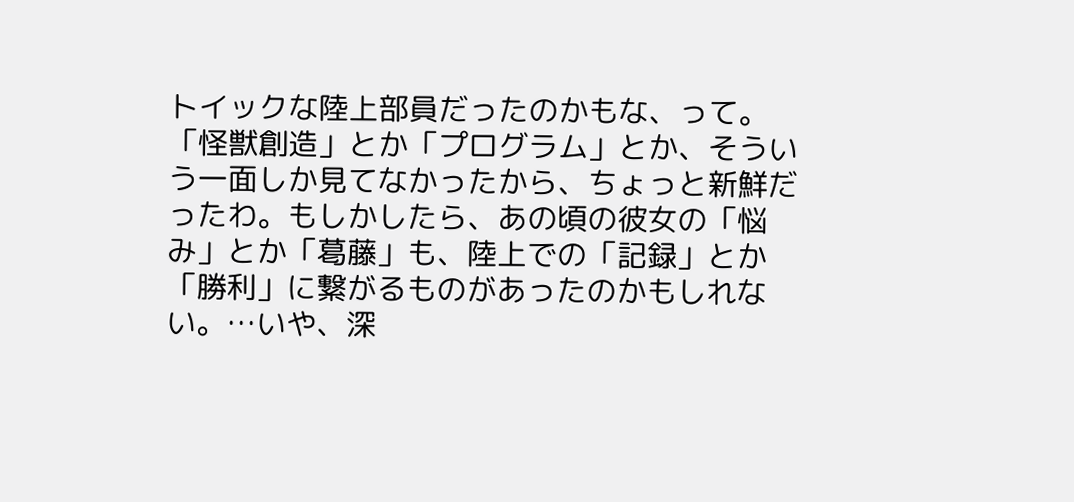トイックな陸上部員だったのかもな、って。「怪獣創造」とか「プログラム」とか、そういう一面しか見てなかったから、ちょっと新鮮だったわ。もしかしたら、あの頃の彼女の「悩み」とか「葛藤」も、陸上での「記録」とか「勝利」に繋がるものがあったのかもしれない。…いや、深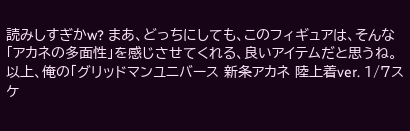読みしすぎかw? まあ、どっちにしても、このフィギュアは、そんな「アカネの多面性」を感じさせてくれる、良いアイテムだと思うね。以上、俺の「グリッドマンユニバース 新条アカネ 陸上着ver. 1/7スケ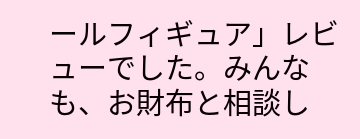ールフィギュア」レビューでした。みんなも、お財布と相談し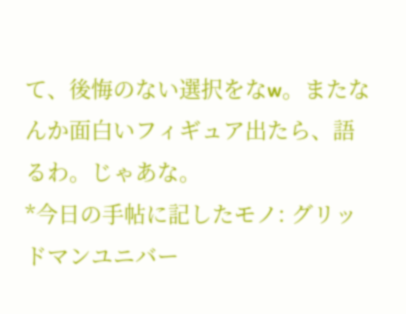て、後悔のない選択をなw。またなんか面白いフィギュア出たら、語るわ。じゃあな。
*今日の手帖に記したモノ: グリッドマンユニバー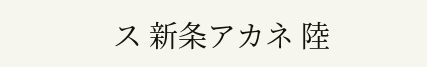ス 新条アカネ 陸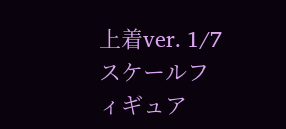上着ver. 1/7スケールフィギュア